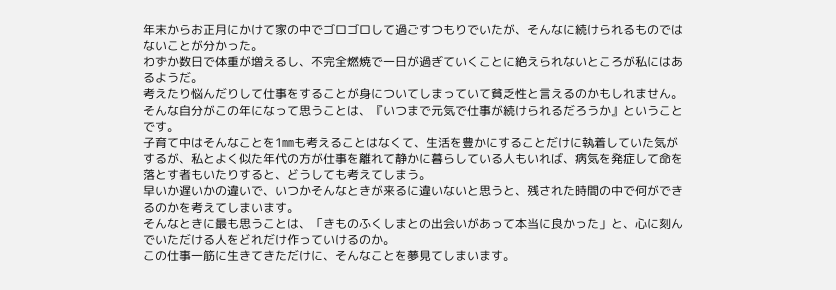年末からお正月にかけて家の中でゴロゴロして過ごすつもりでいたが、そんなに続けられるものではないことが分かった。
わずか数日で体重が増えるし、不完全燃焼で一日が過ぎていくことに絶えられないところが私にはあるようだ。
考えたり悩んだりして仕事をすることが身についてしまっていて貧乏性と言えるのかもしれません。
そんな自分がこの年になって思うことは、『いつまで元気で仕事が続けられるだろうか』ということです。
子育て中はそんなことを1㎜も考えることはなくて、生活を豊かにすることだけに執着していた気がするが、私とよく似た年代の方が仕事を離れて静かに暮らしている人もいれば、病気を発症して命を落とす者もいたりすると、どうしても考えてしまう。
早いか遅いかの違いで、いつかそんなときが来るに違いないと思うと、残された時間の中で何ができるのかを考えてしまいます。
そんなときに最も思うことは、「きものふくしまとの出会いがあって本当に良かった」と、心に刻んでいただける人をどれだけ作っていけるのか。
この仕事一筋に生きてきただけに、そんなことを夢見てしまいます。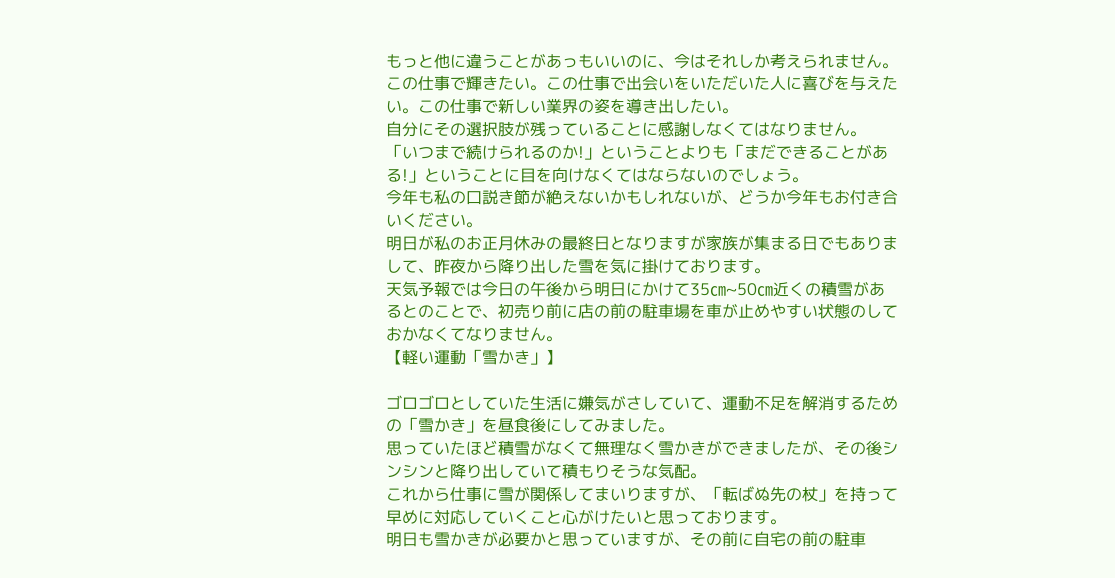もっと他に違うことがあっもいいのに、今はそれしか考えられません。
この仕事で輝きたい。この仕事で出会いをいただいた人に喜びを与えたい。この仕事で新しい業界の姿を導き出したい。
自分にその選択肢が残っていることに感謝しなくてはなりません。
「いつまで続けられるのか!」ということよりも「まだできることがある!」ということに目を向けなくてはならないのでしょう。
今年も私の口説き節が絶えないかもしれないが、どうか今年もお付き合いください。
明日が私のお正月休みの最終日となりますが家族が集まる日でもありまして、昨夜から降り出した雪を気に掛けております。
天気予報では今日の午後から明日にかけて35㎝~50㎝近くの積雪があるとのことで、初売り前に店の前の駐車場を車が止めやすい状態のしておかなくてなりません。
【軽い運動「雪かき」】

ゴロゴロとしていた生活に嫌気がさしていて、運動不足を解消するための「雪かき」を昼食後にしてみました。
思っていたほど積雪がなくて無理なく雪かきができましたが、その後シンシンと降り出していて積もりそうな気配。
これから仕事に雪が関係してまいりますが、「転ばぬ先の杖」を持って早めに対応していくこと心がけたいと思っております。
明日も雪かきが必要かと思っていますが、その前に自宅の前の駐車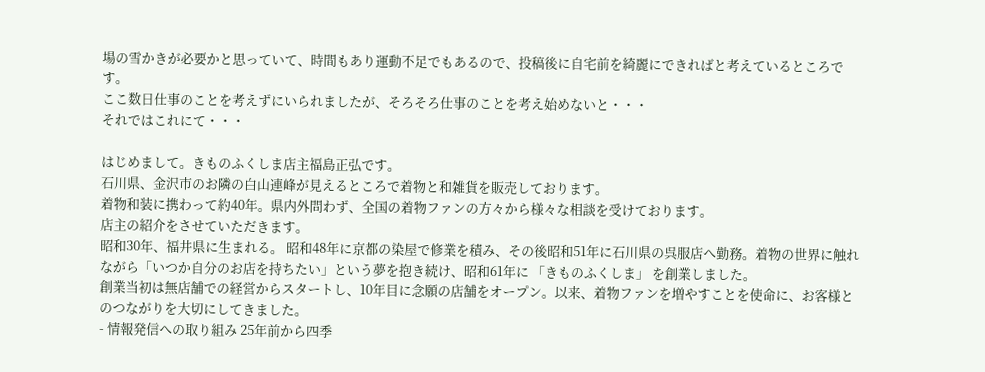場の雪かきが必要かと思っていて、時間もあり運動不足でもあるので、投稿後に自宅前を綺麗にできればと考えているところです。
ここ数日仕事のことを考えずにいられましたが、そろそろ仕事のことを考え始めないと・・・
それではこれにて・・・

はじめまして。きものふくしま店主福島正弘です。
石川県、金沢市のお隣の白山連峰が見えるところで着物と和雑貨を販売しております。
着物和装に携わって約40年。県内外問わず、全国の着物ファンの方々から様々な相談を受けております。
店主の紹介をさせていただきます。
昭和30年、福井県に生まれる。 昭和48年に京都の染屋で修業を積み、その後昭和51年に石川県の呉服店へ勤務。着物の世界に触れながら「いつか自分のお店を持ちたい」という夢を抱き続け、昭和61年に 「きものふくしま」 を創業しました。
創業当初は無店舗での経営からスタートし、10年目に念願の店舗をオープン。以来、着物ファンを増やすことを使命に、お客様とのつながりを大切にしてきました。
- 情報発信への取り組み 25年前から四季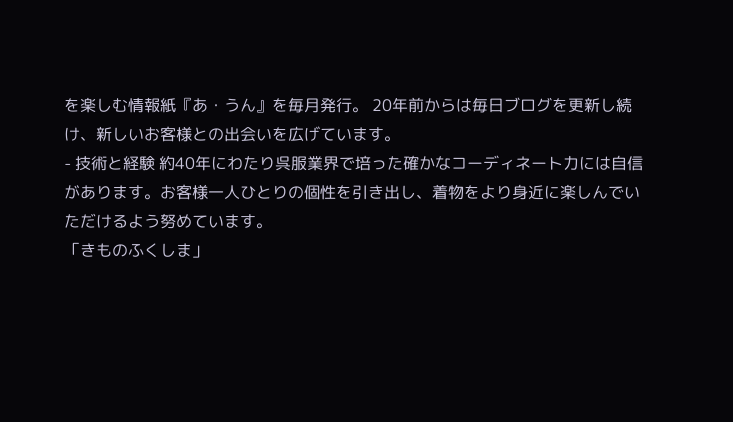を楽しむ情報紙『あ・うん』を毎月発行。 20年前からは毎日ブログを更新し続け、新しいお客様との出会いを広げています。
- 技術と経験 約40年にわたり呉服業界で培った確かなコーディネート力には自信があります。お客様一人ひとりの個性を引き出し、着物をより身近に楽しんでいただけるよう努めています。
「きものふくしま」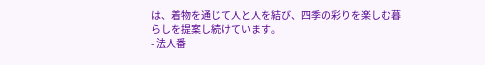は、着物を通じて人と人を結び、四季の彩りを楽しむ暮らしを提案し続けています。
- 法人番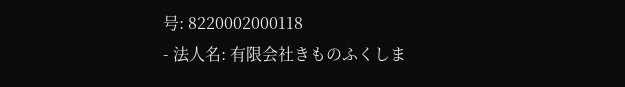号: 8220002000118
- 法人名: 有限会社きものふくしま